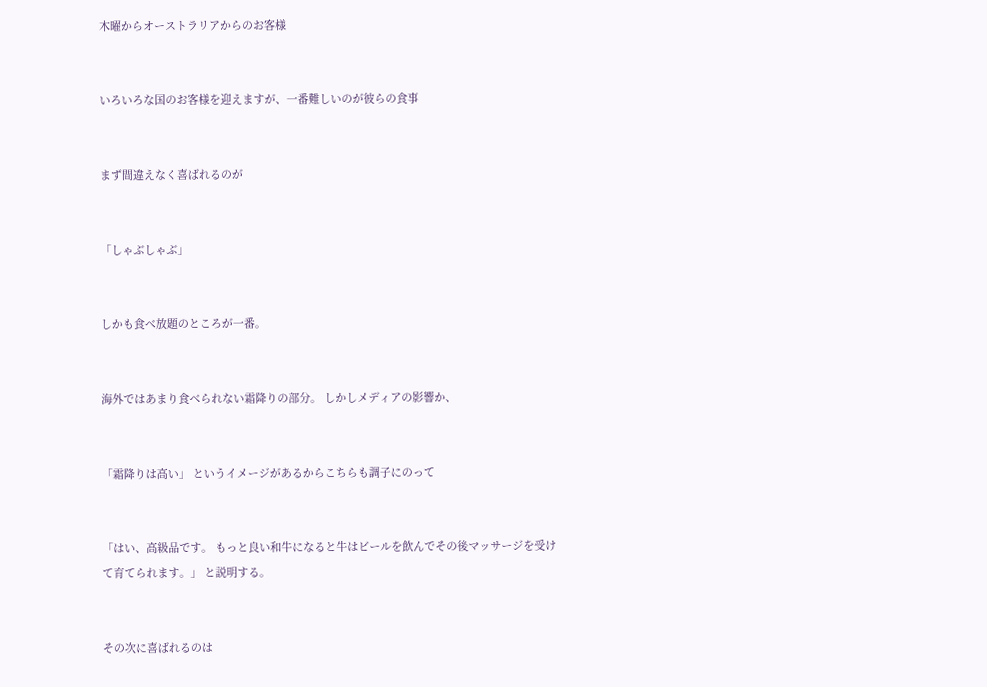木曜からオーストラリアからのお客様


いろいろな国のお客様を迎えますが、一番難しいのが彼らの食事


まず間違えなく喜ばれるのが


「しゃぶしゃぶ」


しかも食べ放題のところが一番。


海外ではあまり食べられない霜降りの部分。 しかしメディアの影響か、


「霜降りは高い」 というイメージがあるからこちらも調子にのって


「はい、高級品です。 もっと良い和牛になると牛はビールを飲んでその後マッサージを受けて育てられます。」 と説明する。


その次に喜ばれるのは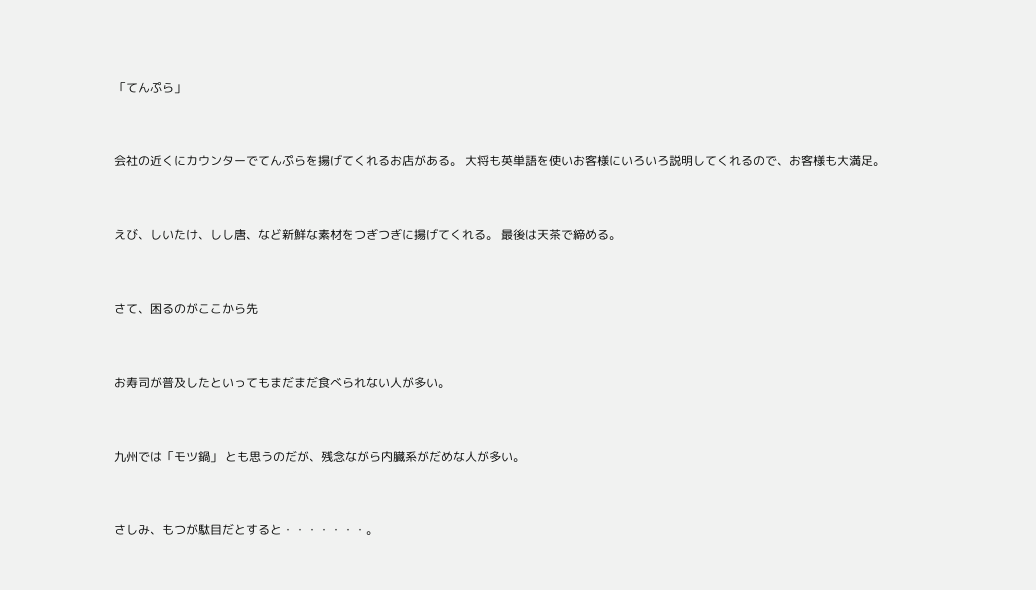「てんぷら」


会社の近くにカウンターでてんぷらを揚げてくれるお店がある。 大将も英単語を使いお客様にいろいろ説明してくれるので、お客様も大満足。


えび、しいたけ、しし唐、など新鮮な素材をつぎつぎに揚げてくれる。 最後は天茶で締める。


さて、困るのがここから先


お寿司が普及したといってもまだまだ食べられない人が多い。


九州では「モツ鍋」 とも思うのだが、残念ながら内臓系がだめな人が多い。


さしみ、もつが駄目だとすると・・・・・・・。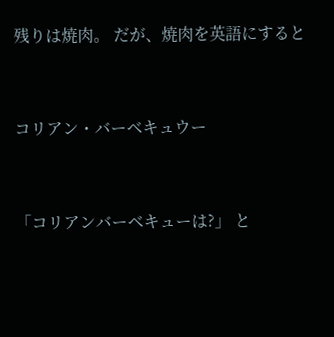残りは焼肉。 だが、焼肉を英語にすると


コリアン・バーベキュウー


「コリアンバーベキューは?」 と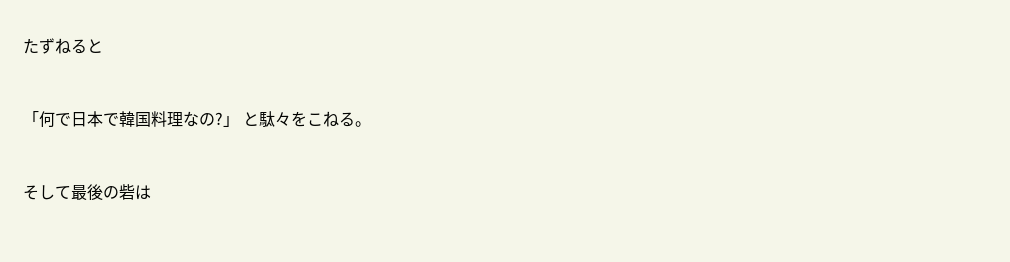たずねると


「何で日本で韓国料理なの?」 と駄々をこねる。


そして最後の砦は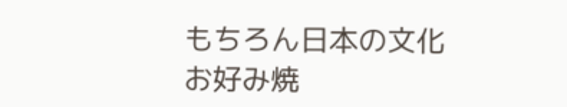もちろん日本の文化   お好み焼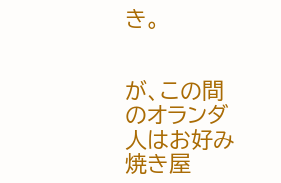き。


が、この間のオランダ人はお好み焼き屋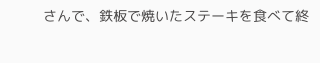さんで、鉄板で焼いたステーキを食べて終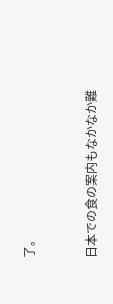了。


日本での食の案内もなかなか難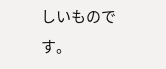しいものです。